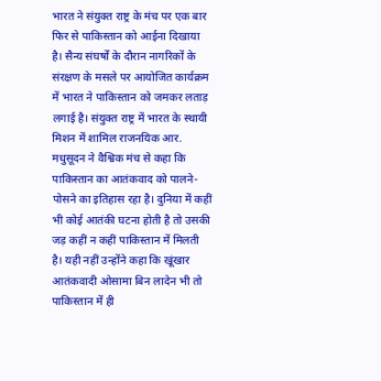भारत ने संयुक्त राष्ट्र के मंच पर एक बार फिर से पाकिस्तान को आईना दिखाया है। सैन्य संघर्षों के दौरान नागरिकों के संरक्षण के मसले पर आयोजित कार्यक्रम में भारत ने पाकिस्तान को जमकर लताड़ लगाई है। संयुक्त राष्ट्र में भारत के स्थायी मिशन में शामिल राजनयिक आर. मधुसूदन ने वैश्विक मंच से कहा कि पाकिस्तान का आतंकवाद को पालने-पोसने का इतिहास रहा है। दुनिया में कहीं भी कोई आतंकी घटना होती है तो उसकी जड़ कहीं न कहीं पाकिस्तान में मिलती है। यही नहीं उन्होंने कहा कि खूंखार आतंकवादी ओसामा बिन लादेन भी तो पाकिस्तान में ही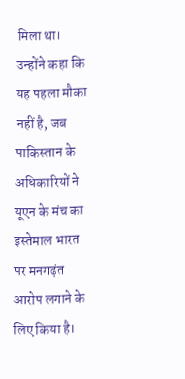मिला था।
उन्होंने कहा कि यह पहला मौका नहीं है, जब पाकिस्तान के अधिकारियों ने यूएन के मंच का इस्तेमाल भारत पर मनगढ़ंत आरोप लगाने के लिए किया है।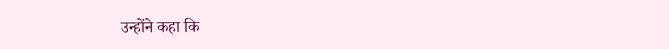उन्होंने कहा कि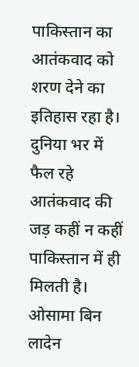पाकिस्तान का आतंकवाद को शरण देने का इतिहास रहा है। दुनिया भर में फैल रहे आतंकवाद की जड़ कहीं न कहीं पाकिस्तान में ही मिलती है। ओसामा बिन लादेन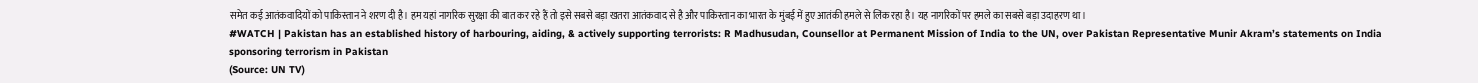समेत कई आतंकवादियों को पाकिस्तान ने शरण दी है। हम यहां नागरिक सुरक्षा की बात कर रहे हैं तो इसे सबसे बड़ा खतरा आतंकवाद से है और पाकिस्तान का भारत के मुंबई में हुए आतंकी हमले से लिंक रहा है। यह नागरिकों पर हमले का सबसे बड़ा उदाहरण था।
#WATCH | Pakistan has an established history of harbouring, aiding, & actively supporting terrorists: R Madhusudan, Counsellor at Permanent Mission of India to the UN, over Pakistan Representative Munir Akram’s statements on India sponsoring terrorism in Pakistan
(Source: UN TV)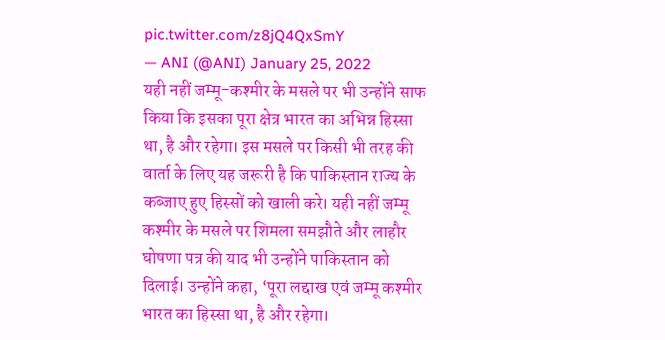pic.twitter.com/z8jQ4QxSmY
— ANI (@ANI) January 25, 2022
यही नहीं जम्मू-कश्मीर के मसले पर भी उन्होंने साफ किया कि इसका पूरा क्षेत्र भारत का अभिन्न हिस्सा था, है और रहेगा। इस मसले पर किसी भी तरह की वार्ता के लिए यह जरूरी है कि पाकिस्तान राज्य के कब्जाए हुए हिस्सों को खाली करे। यही नहीं जम्मू कश्मीर के मसले पर शिमला समझौते और लाहौर घोषणा पत्र की याद भी उन्होंने पाकिस्तान को दिलाई। उन्होंने कहा, ‘पूरा लद्दाख एवं जम्मू कश्मीर भारत का हिस्सा था, है और रहेगा।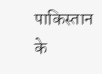पाकिस्तान के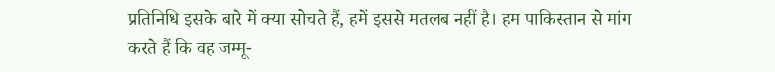प्रतिनिधि इसके बारे में क्या सोचते हैं, हमें इससे मतलब नहीं है। हम पाकिस्तान से मांग करते हैं कि वह जम्मू-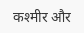कश्मीर और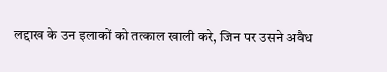लद्दाख के उन इलाकों को तत्काल खाली करे, जिन पर उसने अवैध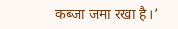कब्जा जमा रखा है।’